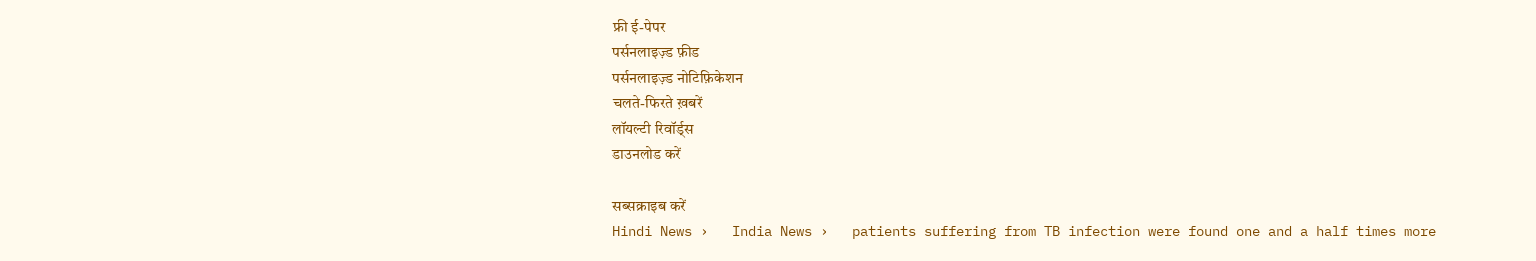फ्री ई-पेपर
पर्सनलाइज़्ड फ़ीड
पर्सनलाइज़्ड नोटिफ़िकेशन
चलते-फिरते ख़बरें
लॉयल्टी रिवॉर्ड्स
डाउनलोड करें

सब्सक्राइब करें
Hindi News ›   India News ›   patients suffering from TB infection were found one and a half times more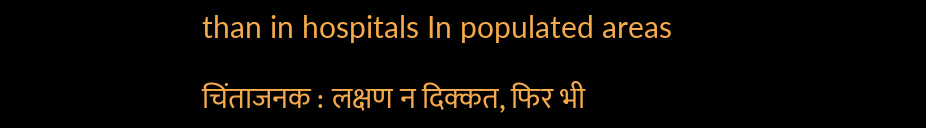than in hospitals In populated areas

चिंताजनक : लक्षण न दिक्कत, फिर भी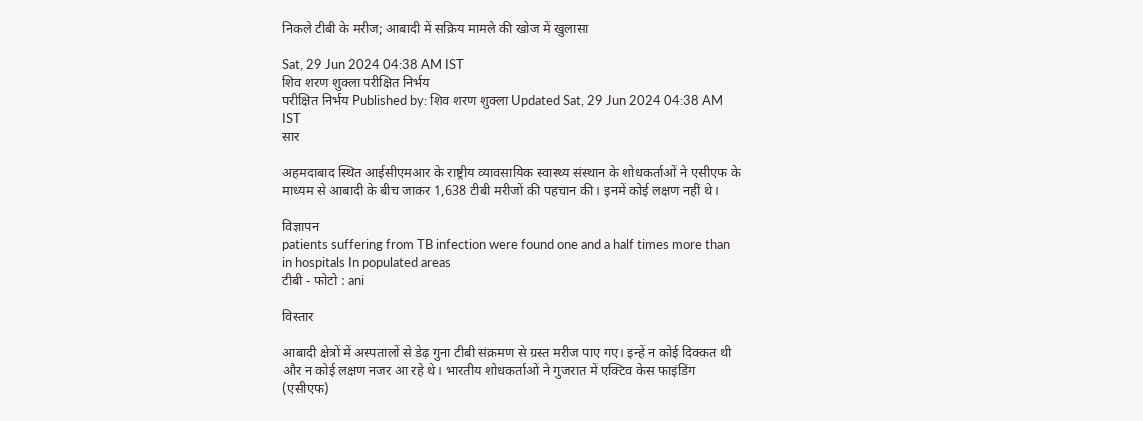निकले टीबी के मरीज; आबादी में सक्रिय मामले की खोज में खुलासा

Sat, 29 Jun 2024 04:38 AM IST
शिव शरण शुक्ला परीक्षित निर्भय
परीक्षित निर्भय Published by: शिव शरण शुक्ला Updated Sat, 29 Jun 2024 04:38 AM IST
सार

अहमदाबाद स्थित आईसीएमआर के राष्ट्रीय व्यावसायिक स्वास्थ्य संस्थान के शोधकर्ताओं ने एसीएफ के माध्यम से आबादी के बीच जाकर 1,638 टीबी मरीजों की पहचान की। इनमें कोई लक्षण नहीं थे।

विज्ञापन
patients suffering from TB infection were found one and a half times more than in hospitals In populated areas
टीबी - फोटो : ani

विस्तार

आबादी क्षेत्रों में अस्पतालों से डेढ़ गुना टीबी संक्रमण से ग्रस्त मरीज पाए गए। इन्हें न कोई दिक्कत थी और न कोई लक्षण नजर आ रहे थे। भारतीय शोधकर्ताओं ने गुजरात में एक्टिव केस फाइंडिंग (एसीएफ)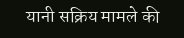यानी सक्रिय मामले की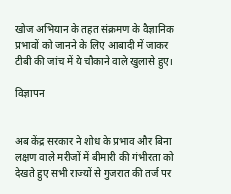खोज अभियान के तहत संक्रमण के वैज्ञानिक प्रभावों को जानने के लिए आबादी में जाकर टीबी की जांच में ये चौकाने वाले खुलासे हुए।

विज्ञापन


अब केंद्र सरकार ने शोध के प्रभाव और बिना लक्षण वाले मरीजों में बीमारी की गंभीरता को देखते हुए सभी राज्यों से गुजरात की तर्ज पर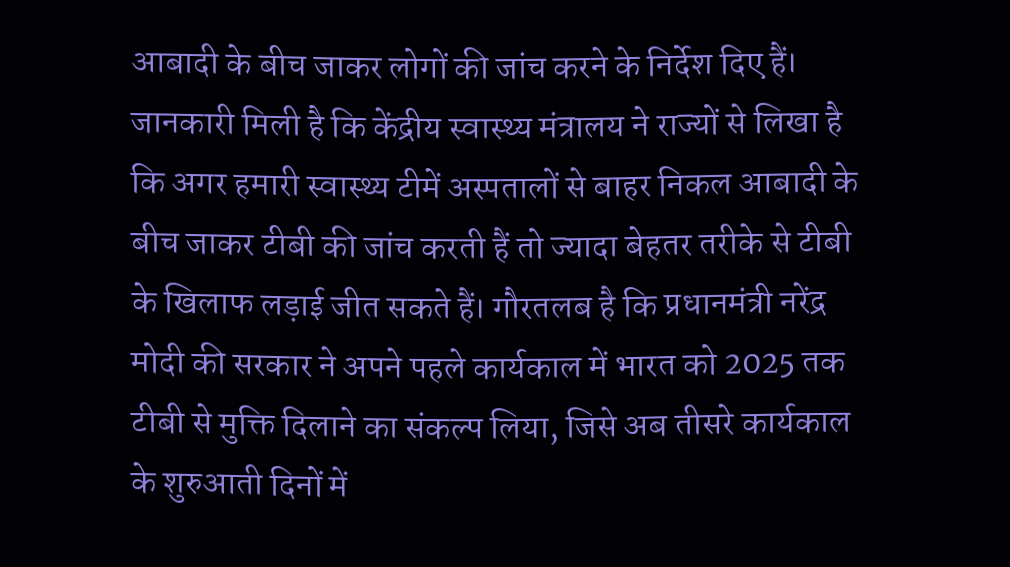आबादी के बीच जाकर लोगों की जांच करने के निर्देश दिए हैं। जानकारी मिली है कि केंद्रीय स्वास्थ्य मंत्रालय ने राज्यों से लिखा है कि अगर हमारी स्वास्थ्य टीमें अस्पतालों से बाहर निकल आबादी के बीच जाकर टीबी की जांच करती हैं तो ज्यादा बेहतर तरीके से टीबी के खिलाफ लड़ाई जीत सकते हैं। गौरतलब है कि प्रधानमंत्री नरेंद्र मोदी की सरकार ने अपने पहले कार्यकाल में भारत को 2025 तक टीबी से मुक्ति दिलाने का संकल्प लिया, जिसे अब तीसरे कार्यकाल के शुरुआती दिनों में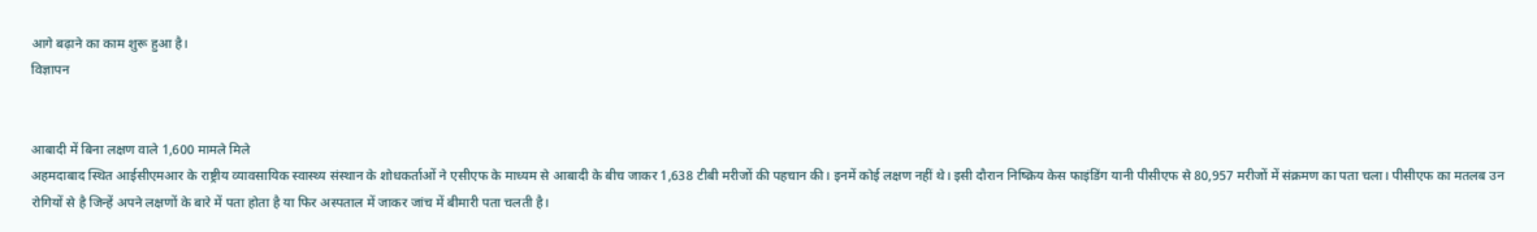आगे बढ़ाने का काम शुरू हुआ है।
विज्ञापन


आबादी में बिना लक्षण वाले 1,600 मामले मिले
अहमदाबाद स्थित आईसीएमआर के राष्ट्रीय व्यावसायिक स्वास्थ्य संस्थान के शोधकर्ताओं ने एसीएफ के माध्यम से आबादी के बीच जाकर 1,638 टीबी मरीजों की पहचान की। इनमें कोई लक्षण नहीं थे। इसी दौरान निष्क्रिय केस फाइंडिंग यानी पीसीएफ से 80,957 मरीजों में संक्रमण का पता चला। पीसीएफ का मतलब उन रोगियों से है जिन्हें अपने लक्षणों के बारे में पता होता है या फिर अस्पताल में जाकर जांच में बीमारी पता चलती है।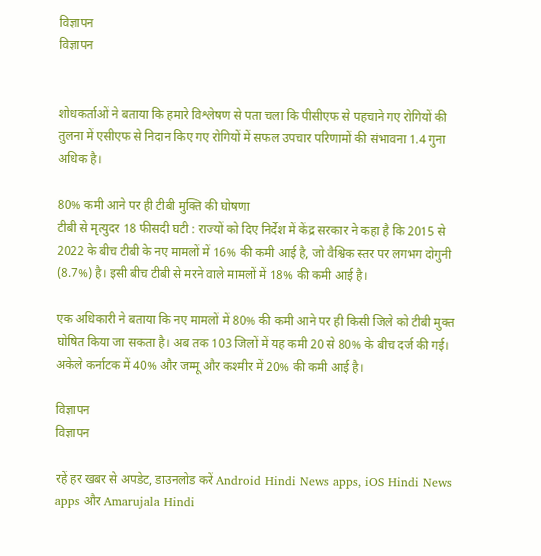विज्ञापन
विज्ञापन


शोधकर्ताओं ने बताया कि हमारे विश्लेषण से पता चला कि पीसीएफ से पहचाने गए रोगियों की तुलना में एसीएफ से निदान किए गए रोगियों में सफल उपचार परिणामों की संभावना 1.4 गुना अधिक है।

80% कमी आने पर ही टीबी मुक्ति की घोषणा
टीबी से मृत्युदर 18 फीसदी घटी : राज्यों को दिए निर्देश में केंद्र सरकार ने कहा है कि 2015 से 2022 के बीच टीबी के नए मामलों में 16% की कमी आई है, जो वैश्विक स्तर पर लगभग दोगुनी (8.7%) है। इसी बीच टीबी से मरने वाले मामलों में 18% की कमी आई है।

एक अधिकारी ने बताया कि नए मामलों में 80% की कमी आने पर ही किसी जिले को टीबी मुक्त घोषित किया जा सकता है। अब तक 103 जिलों में यह कमी 20 से 80% के बीच दर्ज की गई। अकेले कर्नाटक में 40% और जम्मू और कश्मीर में 20% की कमी आई है।

विज्ञापन
विज्ञापन

रहें हर खबर से अपडेट, डाउनलोड करें Android Hindi News apps, iOS Hindi News apps और Amarujala Hindi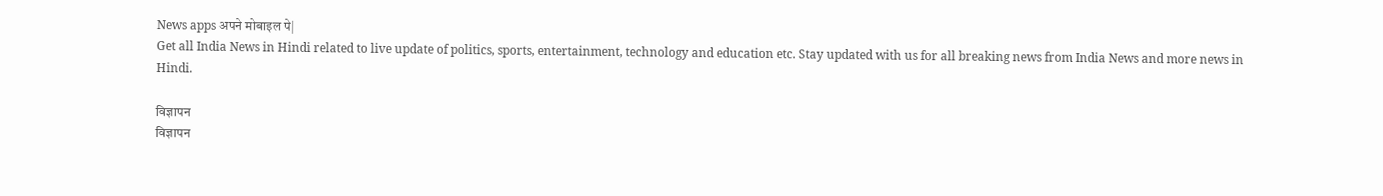News apps अपने मोबाइल पे|
Get all India News in Hindi related to live update of politics, sports, entertainment, technology and education etc. Stay updated with us for all breaking news from India News and more news in Hindi.

विज्ञापन
विज्ञापन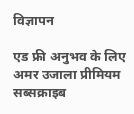विज्ञापन

एड फ्री अनुभव के लिए अमर उजाला प्रीमियम सब्सक्राइब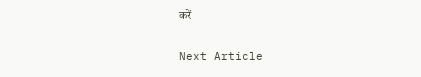करें

Next Article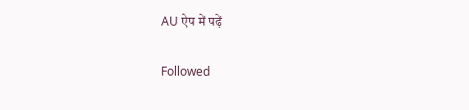AU ऐप में पढ़ें

Followed